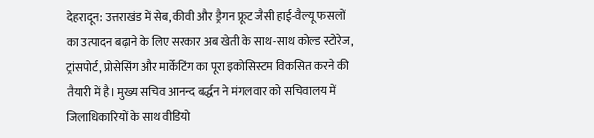देहरादून: उत्तराखंड में सेब, कीवी और ड्रैगन फ्रूट जैसी हाई-वैल्यू फसलों का उत्पादन बढ़ाने के लिए सरकार अब खेती के साथ-साथ कोल्ड स्टोरेज, ट्रांसपोर्ट, प्रोसेसिंग और मार्केटिंग का पूरा इकोसिस्टम विकसित करने की तैयारी में है। मुख्य सचिव आनन्द बर्द्धन ने मंगलवार को सचिवालय में जिलाधिकारियों के साथ वीडियो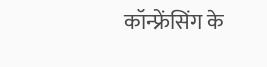कॉन्फ्रेंसिंग के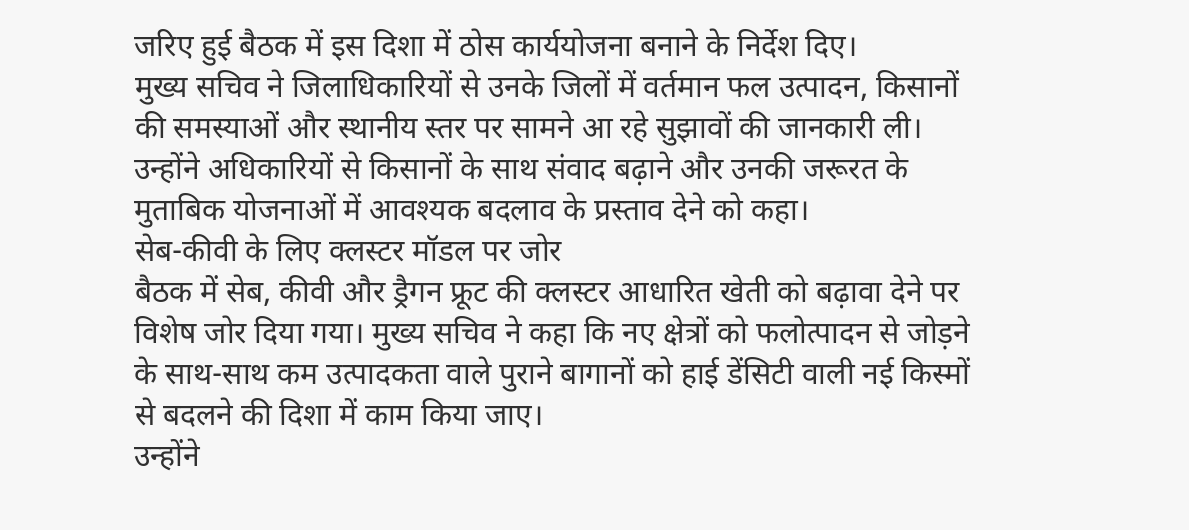जरिए हुई बैठक में इस दिशा में ठोस कार्ययोजना बनाने के निर्देश दिए।
मुख्य सचिव ने जिलाधिकारियों से उनके जिलों में वर्तमान फल उत्पादन, किसानों की समस्याओं और स्थानीय स्तर पर सामने आ रहे सुझावों की जानकारी ली। उन्होंने अधिकारियों से किसानों के साथ संवाद बढ़ाने और उनकी जरूरत के मुताबिक योजनाओं में आवश्यक बदलाव के प्रस्ताव देने को कहा।
सेब-कीवी के लिए क्लस्टर मॉडल पर जोर
बैठक में सेब, कीवी और ड्रैगन फ्रूट की क्लस्टर आधारित खेती को बढ़ावा देने पर विशेष जोर दिया गया। मुख्य सचिव ने कहा कि नए क्षेत्रों को फलोत्पादन से जोड़ने के साथ-साथ कम उत्पादकता वाले पुराने बागानों को हाई डेंसिटी वाली नई किस्मों से बदलने की दिशा में काम किया जाए।
उन्होंने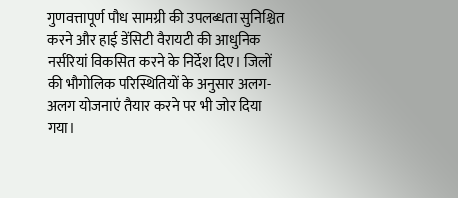गुणवत्तापूर्ण पौध सामग्री की उपलब्धता सुनिश्चित करने और हाई डेंसिटी वैरायटी की आधुनिक नर्सरियां विकसित करने के निर्देश दिए। जिलों की भौगोलिक परिस्थितियों के अनुसार अलग-अलग योजनाएं तैयार करने पर भी जोर दिया गया।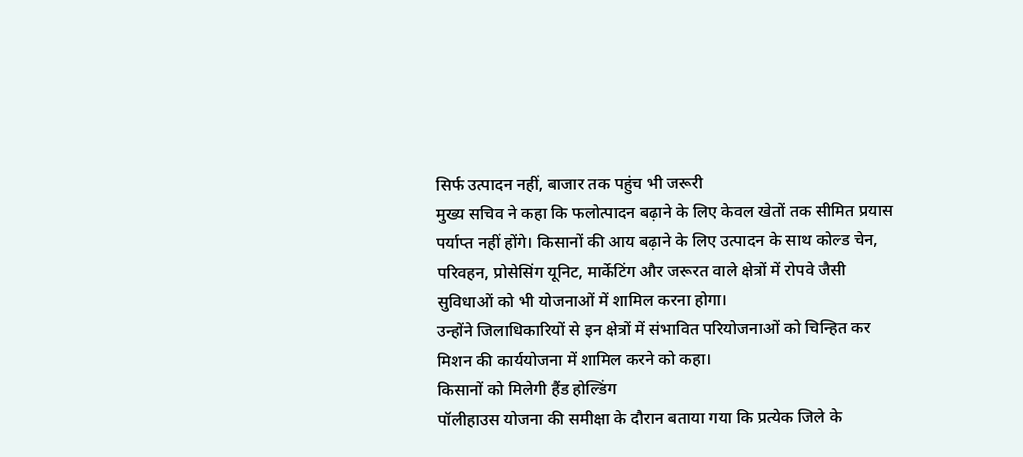सिर्फ उत्पादन नहीं, बाजार तक पहुंच भी जरूरी
मुख्य सचिव ने कहा कि फलोत्पादन बढ़ाने के लिए केवल खेतों तक सीमित प्रयास पर्याप्त नहीं होंगे। किसानों की आय बढ़ाने के लिए उत्पादन के साथ कोल्ड चेन, परिवहन, प्रोसेसिंग यूनिट, मार्केटिंग और जरूरत वाले क्षेत्रों में रोपवे जैसी सुविधाओं को भी योजनाओं में शामिल करना होगा।
उन्होंने जिलाधिकारियों से इन क्षेत्रों में संभावित परियोजनाओं को चिन्हित कर मिशन की कार्ययोजना में शामिल करने को कहा।
किसानों को मिलेगी हैंड होल्डिंग
पॉलीहाउस योजना की समीक्षा के दौरान बताया गया कि प्रत्येक जिले के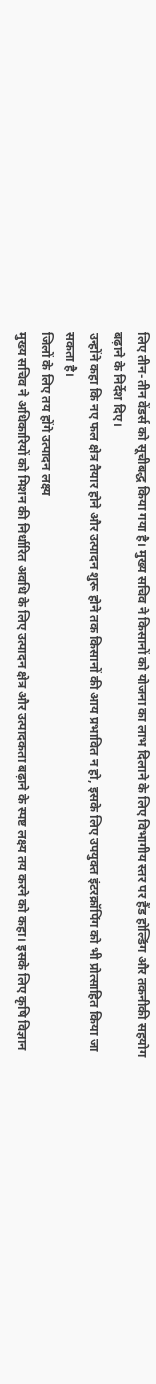लिए तीन-तीन वेंडर्स को सूचीबद्ध किया गया है। मुख्य सचिव ने किसानों को योजना का लाभ दिलाने के लिए विभागीय स्तर पर हैंड होल्डिंग और तकनीकी सहयोग बढ़ाने के निर्देश दिए।
उन्होंने कहा कि नए फल क्षेत्र तैयार होने और उत्पादन शुरू होने तक किसानों की आय प्रभावित न हो, इसके लिए उपयुक्त इंटरक्रॉपिंग को भी प्रोत्साहित किया जा सकता है।
जिलों के लिए तय होंगे उत्पादन लक्ष्य
मुख्य सचिव ने अधिकारियों को मिशन की निर्धारित अवधि के लिए उत्पादन क्षेत्र और उत्पादकता बढ़ाने के स्पष्ट लक्ष्य तय करने को कहा। इसके लिए कृषि विज्ञान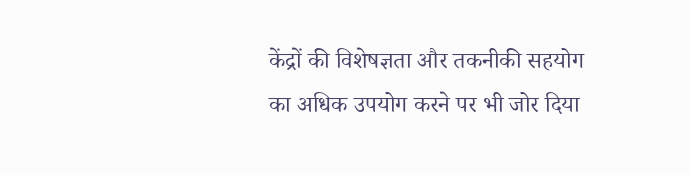केंद्रों की विशेषज्ञता और तकनीकी सहयोग का अधिक उपयोग करने पर भी जोर दिया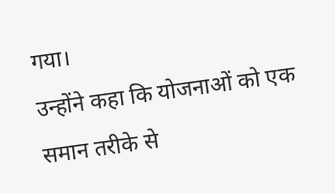गया।
उन्होंने कहा कि योजनाओं को एक समान तरीके से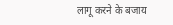लागू करने के बजाय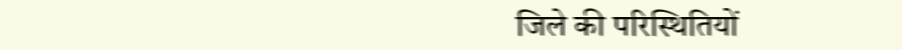जिले की परिस्थितियों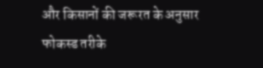और किसानों की जरूरत के अनुसार फोकस्ड तरीके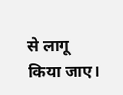से लागू किया जाए।